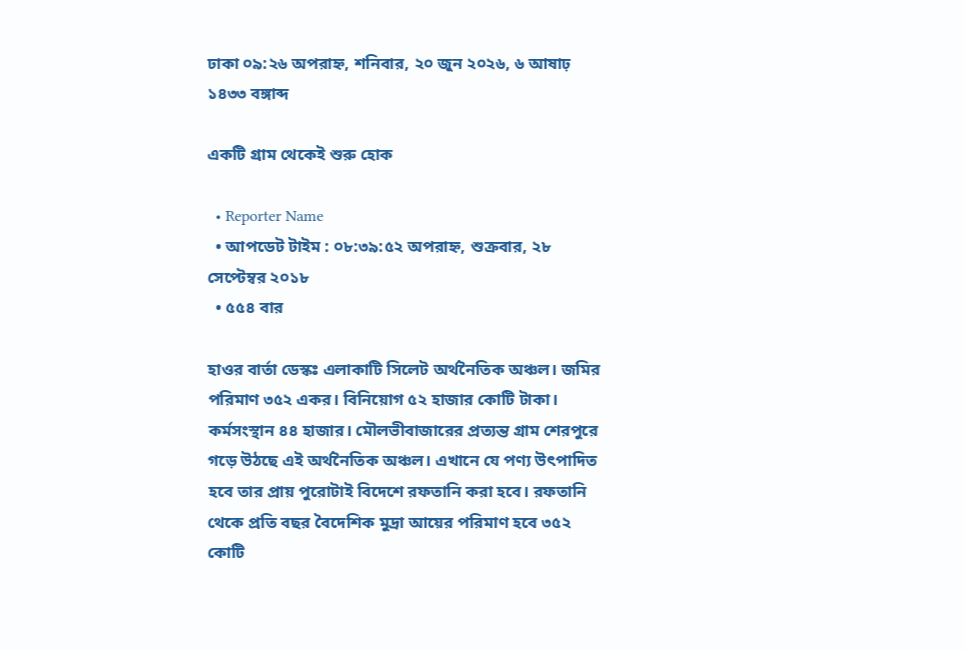ঢাকা ০৯:২৬ অপরাহ্ন, শনিবার, ২০ জুন ২০২৬, ৬ আষাঢ় ১৪৩৩ বঙ্গাব্দ

একটি গ্রাম থেকেই শুরু হোক

  • Reporter Name
  • আপডেট টাইম : ০৮:৩৯:৫২ অপরাহ্ন, শুক্রবার, ২৮ সেপ্টেম্বর ২০১৮
  • ৫৫৪ বার

হাওর বার্তা ডেস্কঃ এলাকাটি সিলেট অর্থনৈতিক অঞ্চল। জমির পরিমাণ ৩৫২ একর। বিনিয়োগ ৫২ হাজার কোটি টাকা। কর্মসংস্থান ৪৪ হাজার। মৌলভীবাজারের প্রত্যন্ত গ্রাম শেরপুরে গড়ে উঠছে এই অর্থনৈতিক অঞ্চল। এখানে যে পণ্য উৎপাদিত হবে তার প্রায় পুরোটাই বিদেশে রফতানি করা হবে। রফতানি থেকে প্রতি বছর বৈদেশিক মুদ্রা আয়ের পরিমাণ হবে ৩৫২ কোটি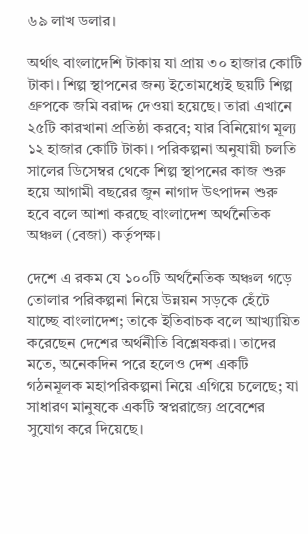৬৯ লাখ ডলার।

অর্থাৎ বাংলাদেশি টাকায় যা প্রায় ৩০ হাজার কোটি টাকা। শিল্প স্থাপনের জন্য ইতোমধ্যেই ছয়টি শিল্প গ্রুপকে জমি বরাদ্দ দেওয়া হয়েছে। তারা এখানে ২৫টি কারখানা প্রতিষ্ঠা করবে; যার বিনিয়োগ মূল্য ১২ হাজার কোটি টাকা। পরিকল্পনা অনুযায়ী চলতি সালের ডিসেম্বর থেকে শিল্প স্থাপনের কাজ শুরু হয়ে আগামী বছরের জুন নাগাদ উৎপাদন শুরু হবে বলে আশা করছে বাংলাদেশ অর্থনৈতিক অঞ্চল (বেজা) কর্তৃপক্ষ।

দেশে এ রকম যে ১০০টি অর্থনৈতিক অঞ্চল গড়ে তোলার পরিকল্পনা নিয়ে উন্নয়ন সড়কে হেঁটে যাচ্ছে বাংলাদেশ; তাকে ইতিবাচক বলে আখ্যায়িত করেছেন দেশের অর্থনীতি বিশ্লেষকরা। তাদের মতে, অনেকদিন পরে হলেও দেশ একটি গঠনমূলক মহাপরিকল্পনা নিয়ে এগিয়ে চলেছে; যা সাধারণ মানুষকে একটি স্বপ্নরাজ্যে প্রবেশের সুযোগ করে দিয়েছে।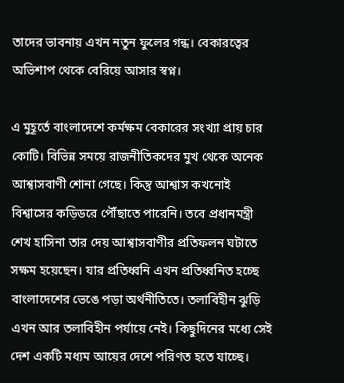তাদের ভাবনায় এখন নতুন ফুলের গন্ধ। বেকারত্বের অভিশাপ থেকে বেরিয়ে আসার স্বপ্ন।

এ মুহূর্তে বাংলাদেশে কর্মক্ষম বেকারের সংখ্যা প্রায় চার কোটি। বিভিন্ন সময়ে রাজনীতিকদের মুখ থেকে অনেক আশ্বাসবাণী শোনা গেছে। কিন্তু আশ্বাস কখনোই বিশ্বাসের কড়িডরে পৌঁছাতে পারেনি। তবে প্রধানমন্ত্রী শেখ হাসিনা তার দেয় আশ্বাসবাণীর প্রতিফলন ঘটাতে সক্ষম হয়েছেন। যার প্রতিধ্বনি এখন প্রতিধ্বনিত হচ্ছে বাংলাদেশের ভেঙে পড়া অর্থনীতিতে। তলাবিহীন ঝুড়ি এখন আর তলাবিহীন পর্যায়ে নেই। কিছুদিনের মধ্যে সেই দেশ একটি মধ্যম আয়ের দেশে পরিণত হতে যাচ্ছে।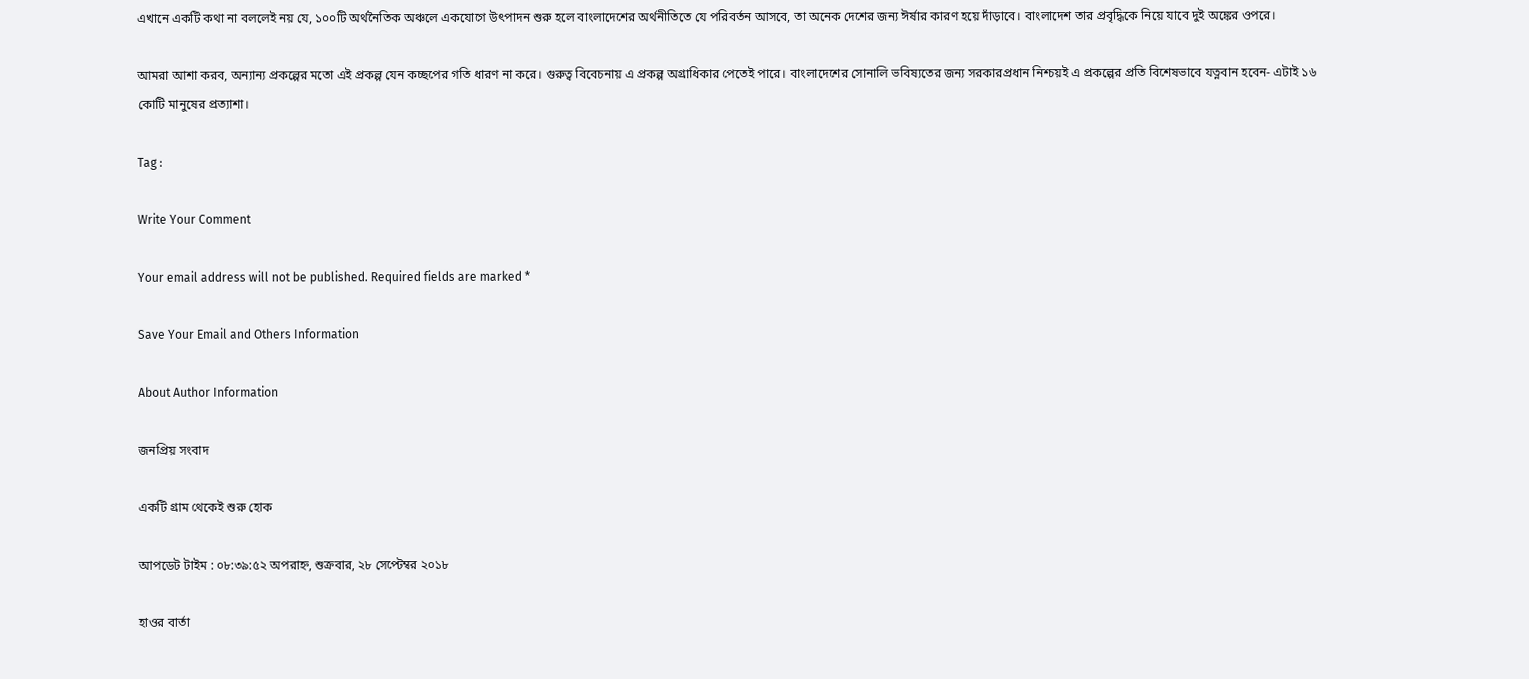এখানে একটি কথা না বললেই নয় যে, ১০০টি অর্থনৈতিক অঞ্চলে একযোগে উৎপাদন শুরু হলে বাংলাদেশের অর্থনীতিতে যে পরিবর্তন আসবে, তা অনেক দেশের জন্য ঈর্ষার কারণ হয়ে দাঁড়াবে। বাংলাদেশ তার প্রবৃদ্ধিকে নিয়ে যাবে দুই অঙ্কের ওপরে।

আমরা আশা করব, অন্যান্য প্রকল্পের মতো এই প্রকল্প যেন কচ্ছপের গতি ধারণ না করে। গুরুত্ব বিবেচনায় এ প্রকল্প অগ্রাধিকার পেতেই পারে। বাংলাদেশের সোনালি ভবিষ্যতের জন্য সরকারপ্রধান নিশ্চয়ই এ প্রকল্পের প্রতি বিশেষভাবে যত্নবান হবেন- এটাই ১৬ কোটি মানুষের প্রত্যাশা।

Tag :

Write Your Comment

Your email address will not be published. Required fields are marked *

Save Your Email and Others Information

About Author Information

জনপ্রিয় সংবাদ

একটি গ্রাম থেকেই শুরু হোক

আপডেট টাইম : ০৮:৩৯:৫২ অপরাহ্ন, শুক্রবার, ২৮ সেপ্টেম্বর ২০১৮

হাওর বার্তা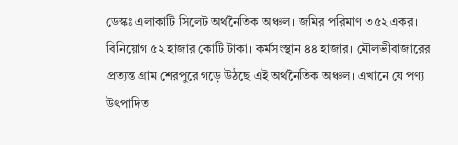ডেস্কঃ এলাকাটি সিলেট অর্থনৈতিক অঞ্চল। জমির পরিমাণ ৩৫২ একর। বিনিয়োগ ৫২ হাজার কোটি টাকা। কর্মসংস্থান ৪৪ হাজার। মৌলভীবাজারের প্রত্যন্ত গ্রাম শেরপুরে গড়ে উঠছে এই অর্থনৈতিক অঞ্চল। এখানে যে পণ্য উৎপাদিত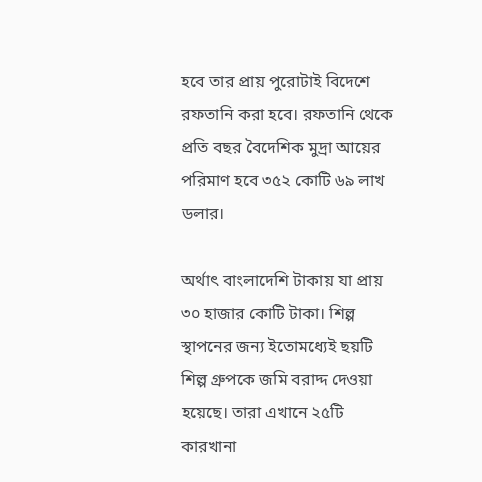হবে তার প্রায় পুরোটাই বিদেশে রফতানি করা হবে। রফতানি থেকে প্রতি বছর বৈদেশিক মুদ্রা আয়ের পরিমাণ হবে ৩৫২ কোটি ৬৯ লাখ ডলার।

অর্থাৎ বাংলাদেশি টাকায় যা প্রায় ৩০ হাজার কোটি টাকা। শিল্প স্থাপনের জন্য ইতোমধ্যেই ছয়টি শিল্প গ্রুপকে জমি বরাদ্দ দেওয়া হয়েছে। তারা এখানে ২৫টি কারখানা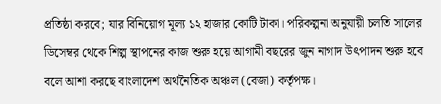প্রতিষ্ঠা করবে; যার বিনিয়োগ মূল্য ১২ হাজার কোটি টাকা। পরিকল্পনা অনুযায়ী চলতি সালের ডিসেম্বর থেকে শিল্প স্থাপনের কাজ শুরু হয়ে আগামী বছরের জুন নাগাদ উৎপাদন শুরু হবে বলে আশা করছে বাংলাদেশ অর্থনৈতিক অঞ্চল (বেজা) কর্তৃপক্ষ।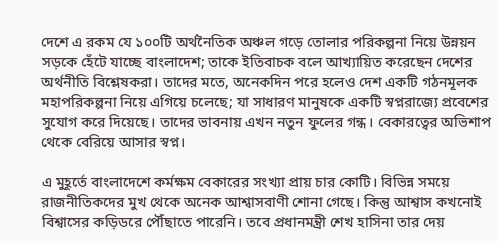দেশে এ রকম যে ১০০টি অর্থনৈতিক অঞ্চল গড়ে তোলার পরিকল্পনা নিয়ে উন্নয়ন সড়কে হেঁটে যাচ্ছে বাংলাদেশ; তাকে ইতিবাচক বলে আখ্যায়িত করেছেন দেশের অর্থনীতি বিশ্লেষকরা। তাদের মতে, অনেকদিন পরে হলেও দেশ একটি গঠনমূলক মহাপরিকল্পনা নিয়ে এগিয়ে চলেছে; যা সাধারণ মানুষকে একটি স্বপ্নরাজ্যে প্রবেশের সুযোগ করে দিয়েছে। তাদের ভাবনায় এখন নতুন ফুলের গন্ধ। বেকারত্বের অভিশাপ থেকে বেরিয়ে আসার স্বপ্ন।

এ মুহূর্তে বাংলাদেশে কর্মক্ষম বেকারের সংখ্যা প্রায় চার কোটি। বিভিন্ন সময়ে রাজনীতিকদের মুখ থেকে অনেক আশ্বাসবাণী শোনা গেছে। কিন্তু আশ্বাস কখনোই বিশ্বাসের কড়িডরে পৌঁছাতে পারেনি। তবে প্রধানমন্ত্রী শেখ হাসিনা তার দেয়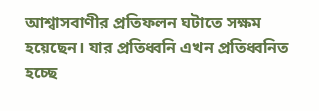আশ্বাসবাণীর প্রতিফলন ঘটাতে সক্ষম হয়েছেন। যার প্রতিধ্বনি এখন প্রতিধ্বনিত হচ্ছে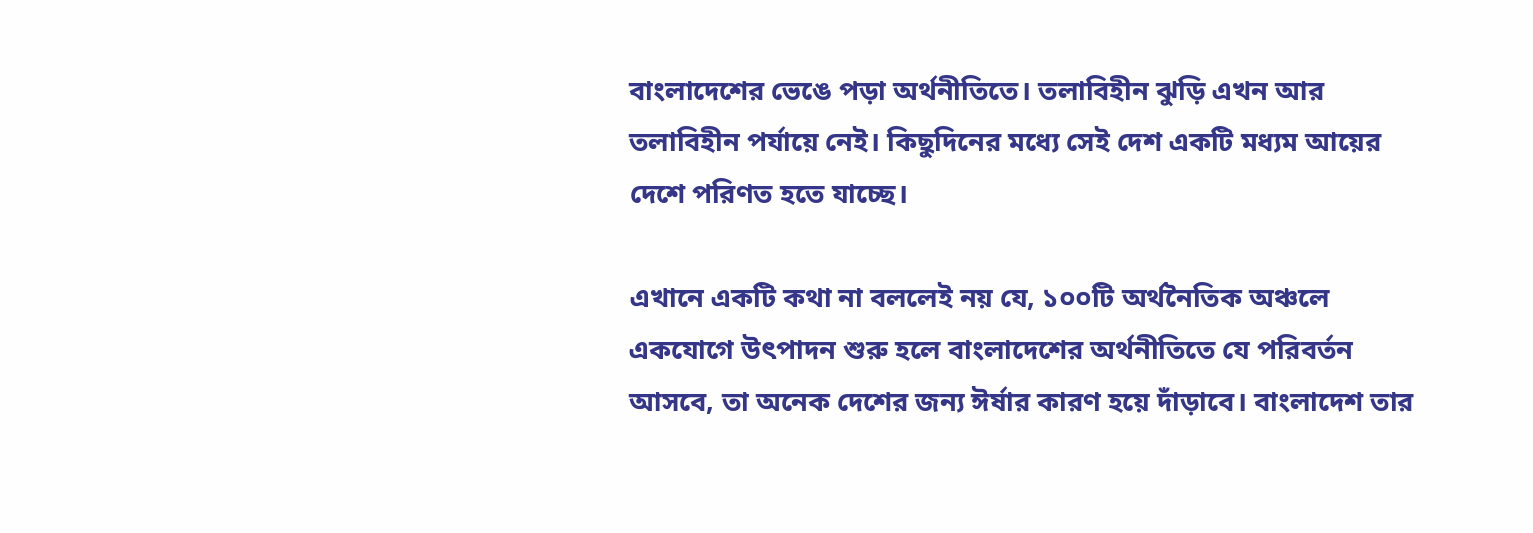বাংলাদেশের ভেঙে পড়া অর্থনীতিতে। তলাবিহীন ঝুড়ি এখন আর তলাবিহীন পর্যায়ে নেই। কিছুদিনের মধ্যে সেই দেশ একটি মধ্যম আয়ের দেশে পরিণত হতে যাচ্ছে।

এখানে একটি কথা না বললেই নয় যে, ১০০টি অর্থনৈতিক অঞ্চলে একযোগে উৎপাদন শুরু হলে বাংলাদেশের অর্থনীতিতে যে পরিবর্তন আসবে, তা অনেক দেশের জন্য ঈর্ষার কারণ হয়ে দাঁড়াবে। বাংলাদেশ তার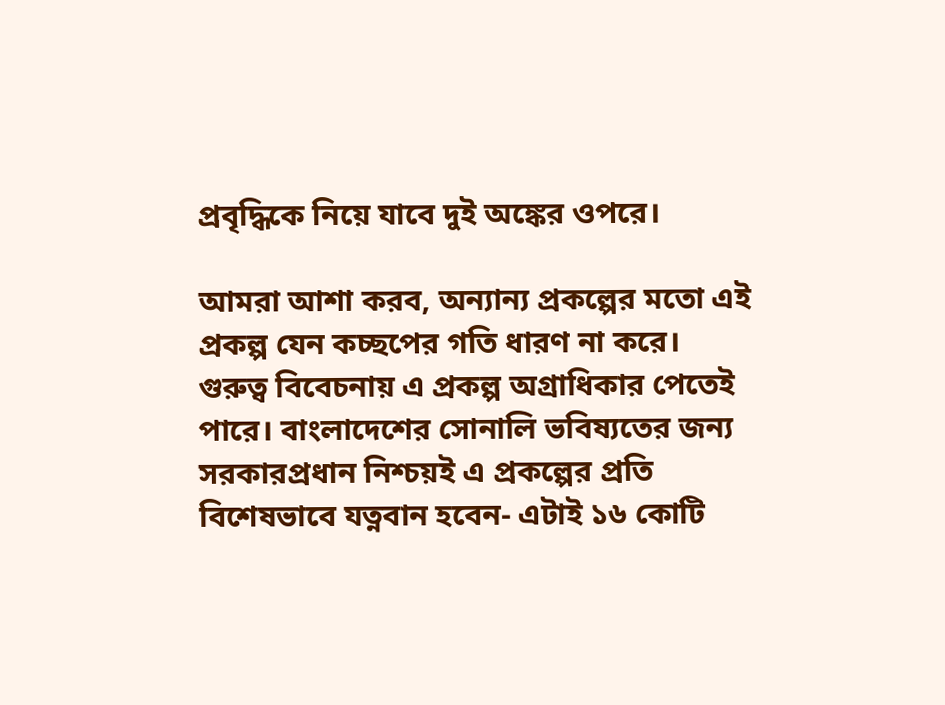প্রবৃদ্ধিকে নিয়ে যাবে দুই অঙ্কের ওপরে।

আমরা আশা করব, অন্যান্য প্রকল্পের মতো এই প্রকল্প যেন কচ্ছপের গতি ধারণ না করে। গুরুত্ব বিবেচনায় এ প্রকল্প অগ্রাধিকার পেতেই পারে। বাংলাদেশের সোনালি ভবিষ্যতের জন্য সরকারপ্রধান নিশ্চয়ই এ প্রকল্পের প্রতি বিশেষভাবে যত্নবান হবেন- এটাই ১৬ কোটি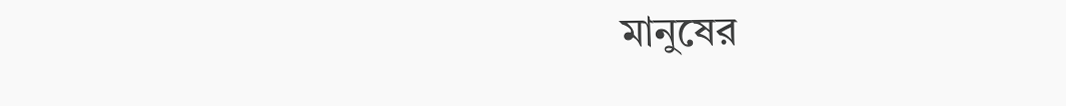মানুষের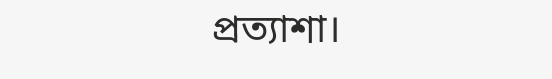প্রত্যাশা।